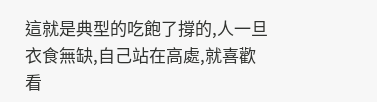這就是典型的吃飽了撐的,人一旦衣食無缺,自己站在高處,就喜歡看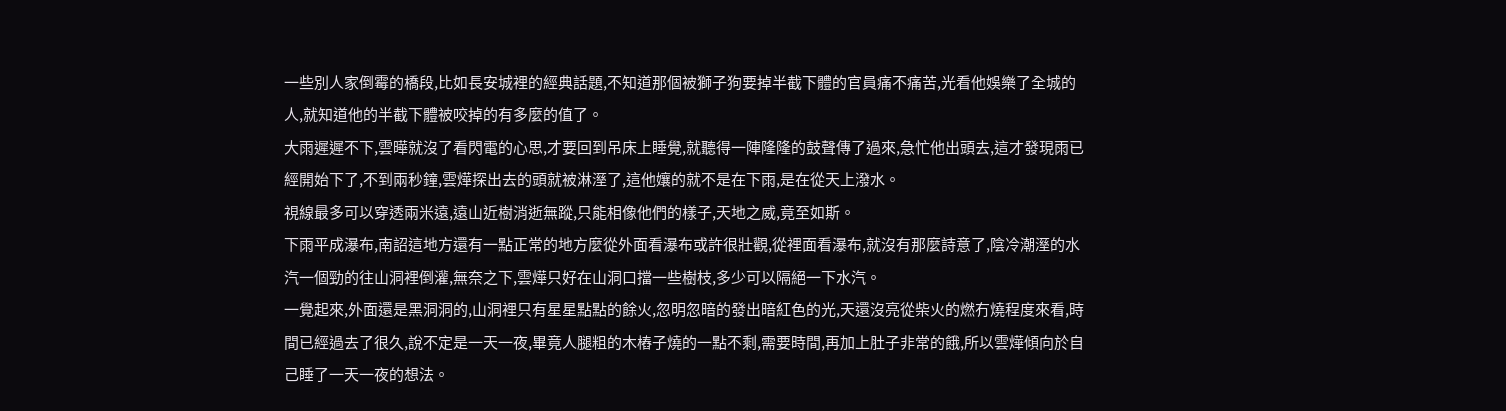一些別人家倒霉的橋段,比如長安城裡的經典話題,不知道那個被獅子狗要掉半截下體的官員痛不痛苦,光看他娛樂了全城的人,就知道他的半截下體被咬掉的有多麼的值了。
大雨遲遲不下,雲曄就沒了看閃電的心思,才要回到吊床上睡覺,就聽得一陣隆隆的鼓聲傳了過來,急忙他出頭去,這才發現雨已經開始下了,不到兩秒鐘,雲燁探出去的頭就被淋溼了,這他孃的就不是在下雨,是在從天上潑水。
視線最多可以穿透兩米遠,遠山近樹消逝無蹤,只能相像他們的樣子,天地之威,竟至如斯。
下雨平成瀑布,南詔這地方還有一點正常的地方麼從外面看瀑布或許很壯觀,從裡面看瀑布,就沒有那麼詩意了,陰冷潮溼的水汽一個勁的往山洞裡倒灌,無奈之下,雲燁只好在山洞口擋一些樹枝,多少可以隔絕一下水汽。
一覺起來,外面還是黑洞洞的,山洞裡只有星星點點的餘火,忽明忽暗的發出暗紅色的光,天還沒亮從柴火的燃冇燒程度來看,時間已經過去了很久,說不定是一天一夜,畢竟人腿粗的木樁子燒的一點不剩,需要時間,再加上肚子非常的餓,所以雲燁傾向於自己睡了一天一夜的想法。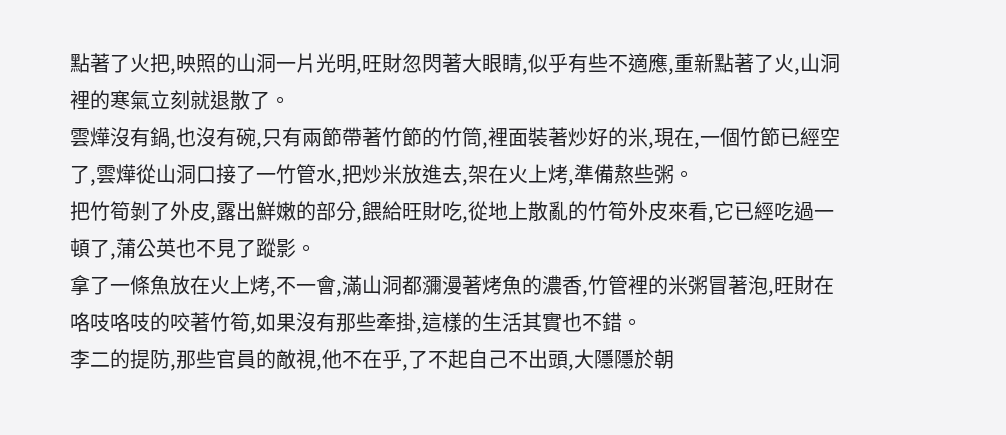點著了火把,映照的山洞一片光明,旺財忽閃著大眼睛,似乎有些不適應,重新點著了火,山洞裡的寒氣立刻就退散了。
雲燁沒有鍋,也沒有碗,只有兩節帶著竹節的竹筒,裡面裝著炒好的米,現在,一個竹節已經空了,雲燁從山洞口接了一竹管水,把炒米放進去,架在火上烤,準備熬些粥。
把竹筍剝了外皮,露出鮮嫩的部分,餵給旺財吃,從地上散亂的竹筍外皮來看,它已經吃過一頓了,蒲公英也不見了蹤影。
拿了一條魚放在火上烤,不一會,滿山洞都瀰漫著烤魚的濃香,竹管裡的米粥冒著泡,旺財在咯吱咯吱的咬著竹筍,如果沒有那些牽掛,這樣的生活其實也不錯。
李二的提防,那些官員的敵視,他不在乎,了不起自己不出頭,大隱隱於朝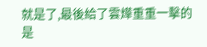就是了,最後給了雲燁重重一擊的是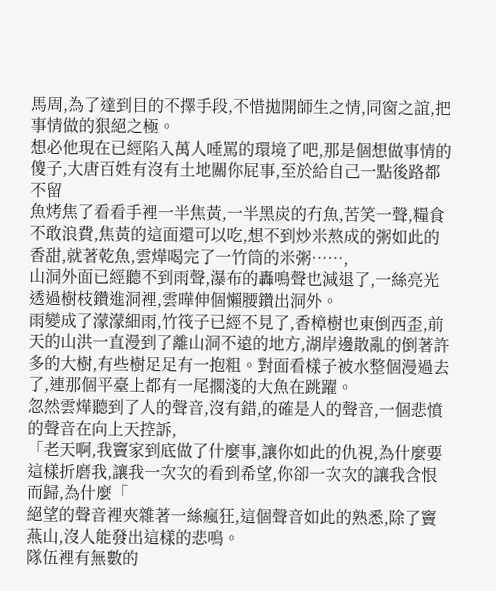馬周,為了達到目的不擇手段,不惜拋開師生之情,同窗之誼,把事情做的狠絕之極。
想必他現在已經陷入萬人唾罵的環境了吧,那是個想做事情的傻子,大唐百姓有沒有土地關你屁事,至於給自己一點後路都不留
魚烤焦了看看手裡一半焦黃,一半黑炭的冇魚,苦笑一聲,糧食不敢浪費,焦黃的這面還可以吃,想不到炒米熬成的粥如此的香甜,就著乾魚,雲燁喝完了一竹筒的米粥……,
山洞外面已經聽不到雨聲,瀑布的轟鳴聲也減退了,一絲亮光透過樹枝鑽進洞裡,雲曄伸個懶腰鑽出洞外。
雨變成了濛濛細雨,竹筏子已經不見了,香樟樹也東倒西歪,前天的山洪一直漫到了離山洞不遠的地方,湖岸邊散亂的倒著許多的大樹,有些樹足足有一抱粗。對面看樣子被水整個漫過去了,連那個平臺上都有一尾擱淺的大魚在跳躍。
忽然雲燁聽到了人的聲音,沒有錯,的確是人的聲音,一個悲憤的聲音在向上天控訴,
「老天啊,我竇家到底做了什麼事,讓你如此的仇視,為什麼要這樣折磨我,讓我一次次的看到希望,你卻一次次的讓我含恨而歸,為什麼「
絕望的聲音裡夾雜著一絲瘋狂,這個聲音如此的熟悉,除了竇燕山,沒人能發出這樣的悲鳴。
隊伍裡有無數的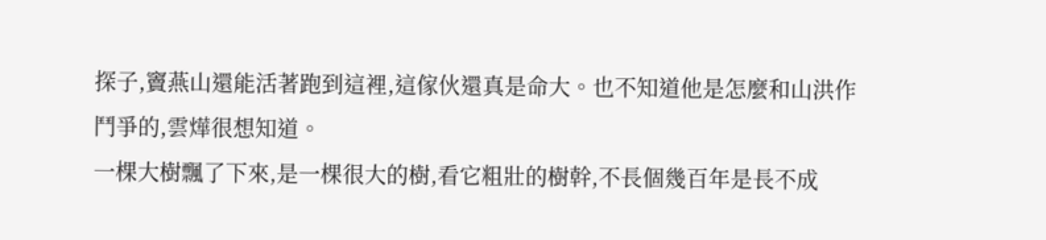探子,竇燕山還能活著跑到這裡,這傢伙還真是命大。也不知道他是怎麼和山洪作鬥爭的,雲燁很想知道。
一棵大樹飄了下來,是一棵很大的樹,看它粗壯的樹幹,不長個幾百年是長不成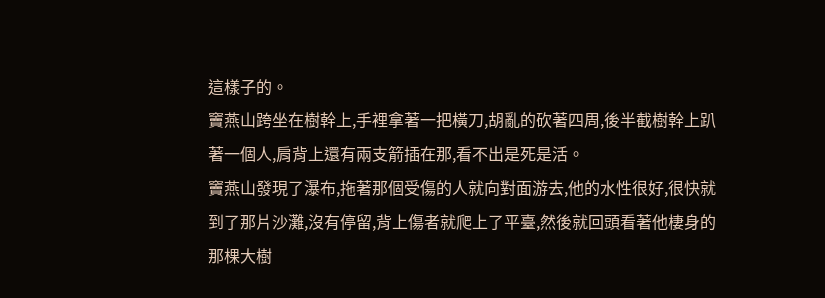這樣子的。
竇燕山跨坐在樹幹上,手裡拿著一把橫刀,胡亂的砍著四周,後半截樹幹上趴著一個人,肩背上還有兩支箭插在那,看不出是死是活。
竇燕山發現了瀑布,拖著那個受傷的人就向對面游去,他的水性很好,很快就到了那片沙灘,沒有停留,背上傷者就爬上了平臺,然後就回頭看著他棲身的那棵大樹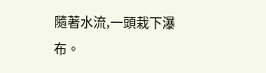隨著水流,一頭栽下瀑布。